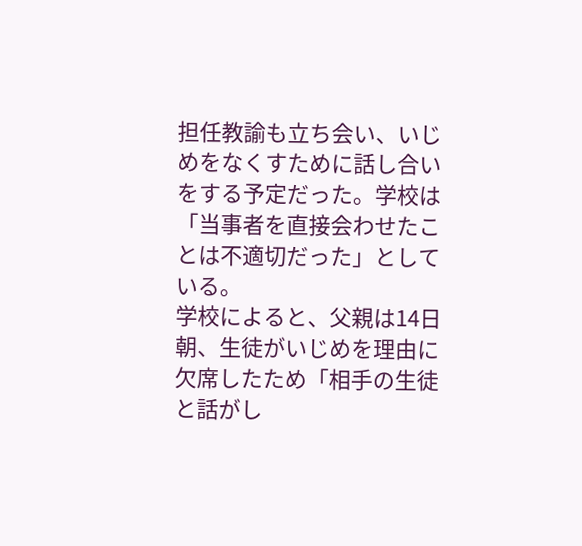担任教諭も立ち会い、いじめをなくすために話し合いをする予定だった。学校は「当事者を直接会わせたことは不適切だった」としている。
学校によると、父親は14日朝、生徒がいじめを理由に欠席したため「相手の生徒と話がし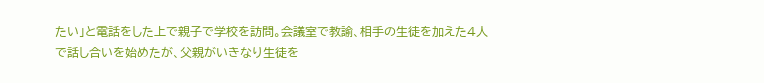たい」と電話をした上で親子で学校を訪問。会議室で教諭、相手の生徒を加えた4人で話し合いを始めたが、父親がいきなり生徒を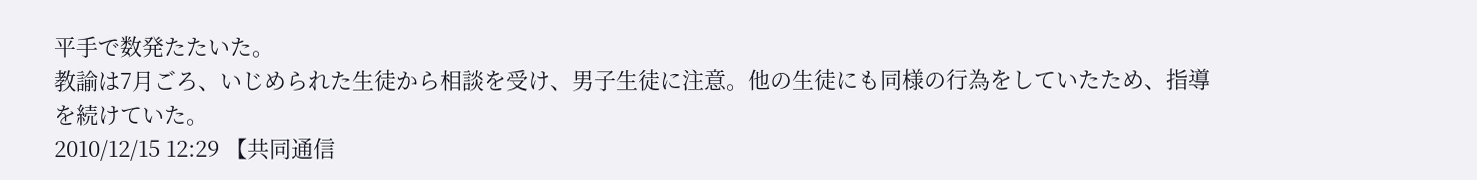平手で数発たたいた。
教諭は7月ごろ、いじめられた生徒から相談を受け、男子生徒に注意。他の生徒にも同様の行為をしていたため、指導を続けていた。
2010/12/15 12:29 【共同通信